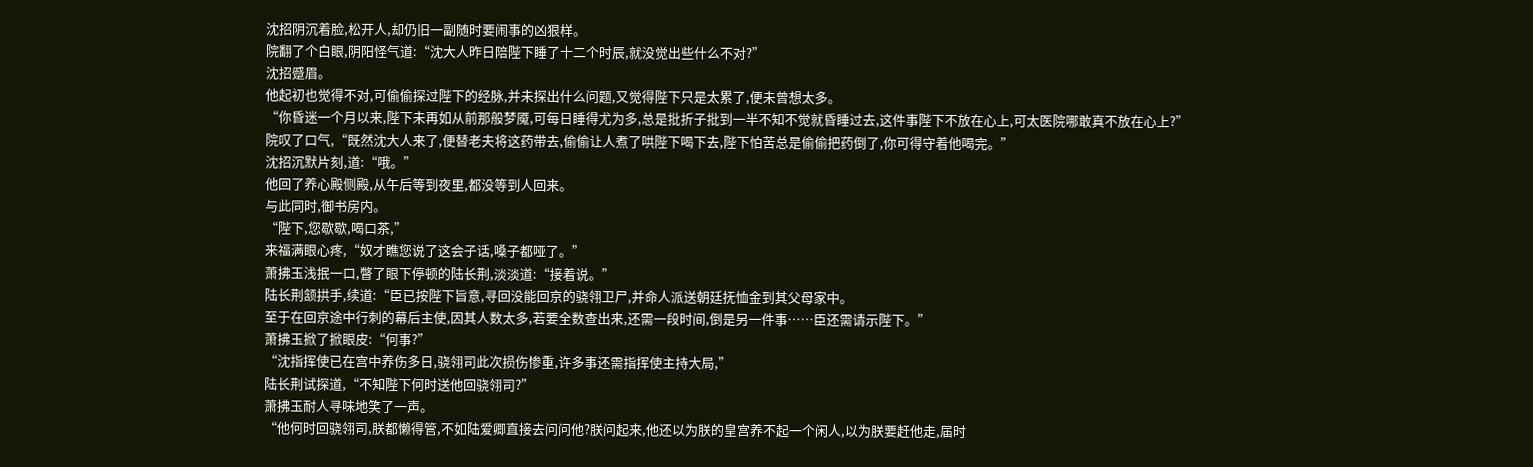沈招阴沉着脸,松开人,却仍旧一副随时要闹事的凶狠样。
院翻了个白眼,阴阳怪气道:“沈大人昨日陪陛下睡了十二个时辰,就没觉出些什么不对?”
沈招蹙眉。
他起初也觉得不对,可偷偷探过陛下的经脉,并未探出什么问题,又觉得陛下只是太累了,便未曾想太多。
“你昏迷一个月以来,陛下未再如从前那般梦魇,可每日睡得尤为多,总是批折子批到一半不知不觉就昏睡过去,这件事陛下不放在心上,可太医院哪敢真不放在心上?”
院叹了口气,“既然沈大人来了,便替老夫将这药带去,偷偷让人煮了哄陛下喝下去,陛下怕苦总是偷偷把药倒了,你可得守着他喝完。”
沈招沉默片刻,道:“哦。”
他回了养心殿侧殿,从午后等到夜里,都没等到人回来。
与此同时,御书房内。
“陛下,您歇歇,喝口茶,”
来福满眼心疼,“奴才瞧您说了这会子话,嗓子都哑了。”
萧拂玉浅抿一口,瞥了眼下停顿的陆长荆,淡淡道:“接着说。”
陆长荆颔拱手,续道:“臣已按陛下旨意,寻回没能回京的骁翎卫尸,并命人派送朝廷抚恤金到其父母家中。
至于在回京途中行刺的幕后主使,因其人数太多,若要全数查出来,还需一段时间,倒是另一件事……臣还需请示陛下。”
萧拂玉掀了掀眼皮:“何事?”
“沈指挥使已在宫中养伤多日,骁翎司此次损伤惨重,许多事还需指挥使主持大局,”
陆长荆试探道,“不知陛下何时送他回骁翎司?”
萧拂玉耐人寻味地笑了一声。
“他何时回骁翎司,朕都懒得管,不如陆爱卿直接去问问他?朕问起来,他还以为朕的皇宫养不起一个闲人,以为朕要赶他走,届时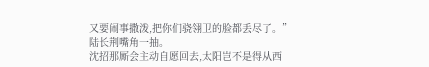又要闹事撒泼,把你们骁翎卫的脸都丢尽了。”
陆长荆嘴角一抽。
沈招那厮会主动自愿回去,太阳岂不是得从西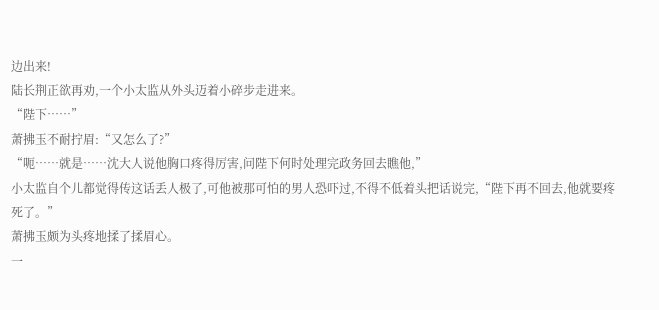边出来!
陆长荆正欲再劝,一个小太监从外头迈着小碎步走进来。
“陛下……”
萧拂玉不耐拧眉:“又怎么了?”
“呃……就是……沈大人说他胸口疼得厉害,问陛下何时处理完政务回去瞧他,”
小太监自个儿都觉得传这话丢人极了,可他被那可怕的男人恐吓过,不得不低着头把话说完,“陛下再不回去,他就要疼死了。”
萧拂玉颇为头疼地揉了揉眉心。
一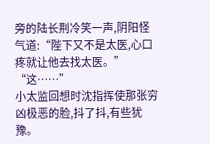旁的陆长荆冷笑一声,阴阳怪气道:“陛下又不是太医,心口疼就让他去找太医。”
“这……”
小太监回想时沈指挥使那张穷凶极恶的脸,抖了抖,有些犹豫。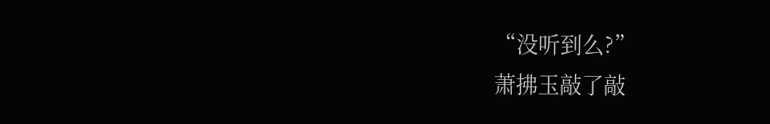“没听到么?”
萧拂玉敲了敲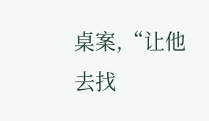桌案,“让他去找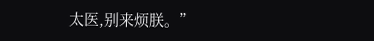太医,别来烦朕。”